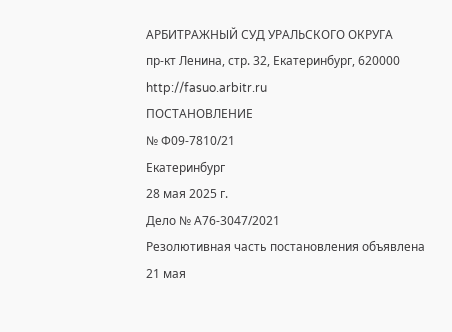АРБИТРАЖНЫЙ СУД УРАЛЬСКОГО ОКРУГА
пр-кт Ленина, стр. 32, Екатеринбург, 620000
http://fasuo.arbitr.ru
ПОСТАНОВЛЕНИЕ
№ Ф09-7810/21
Екатеринбург
28 мая 2025 г.
Дело № А76-3047/2021
Резолютивная часть постановления объявлена 21 мая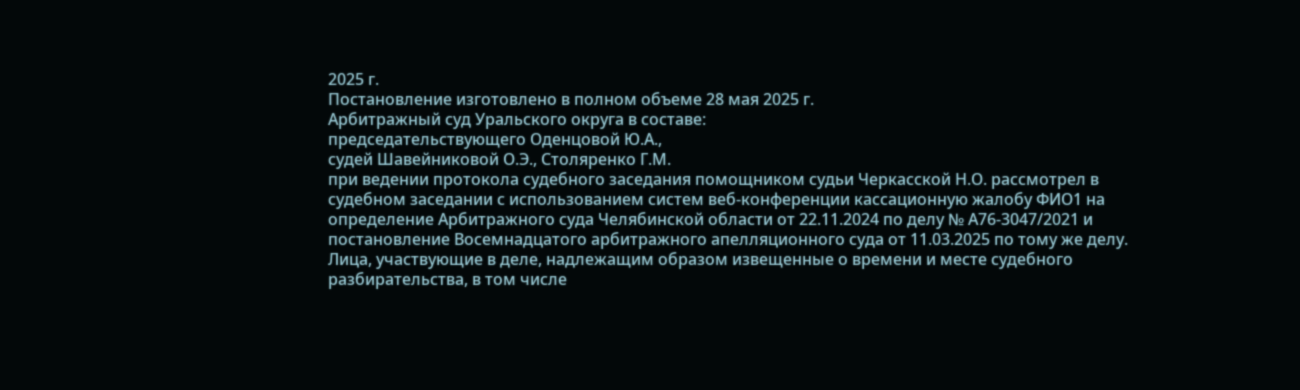2025 г.
Постановление изготовлено в полном объеме 28 мая 2025 г.
Арбитражный суд Уральского округа в составе:
председательствующего Оденцовой Ю.А.,
судей Шавейниковой О.Э., Столяренко Г.М.
при ведении протокола судебного заседания помощником судьи Черкасской Н.О. рассмотрел в судебном заседании с использованием систем веб-конференции кассационную жалобу ФИО1 на определение Арбитражного суда Челябинской области от 22.11.2024 по делу № А76-3047/2021 и постановление Восемнадцатого арбитражного апелляционного суда от 11.03.2025 по тому же делу.
Лица, участвующие в деле, надлежащим образом извещенные о времени и месте судебного разбирательства, в том числе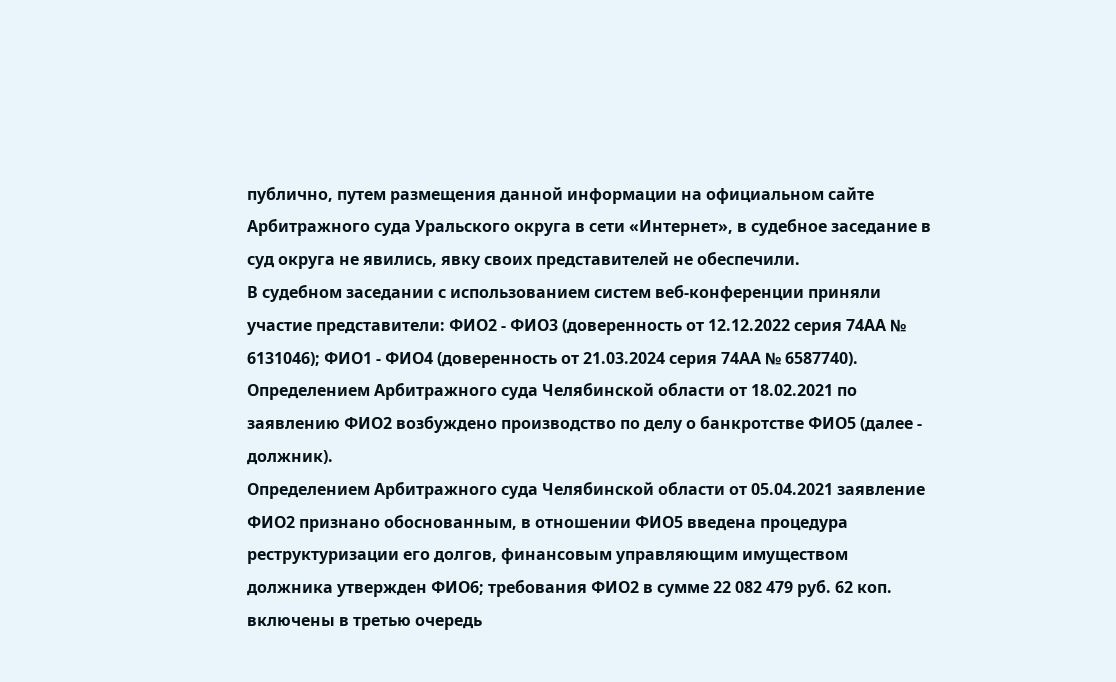публично, путем размещения данной информации на официальном сайте Арбитражного суда Уральского округа в сети «Интернет», в судебное заседание в суд округа не явились, явку своих представителей не обеспечили.
В судебном заседании с использованием систем веб-конференции приняли участие представители: ФИО2 - ФИО3 (доверенность от 12.12.2022 серия 74АА № 6131046); ФИО1 - ФИО4 (доверенность от 21.03.2024 серия 74АА № 6587740).
Определением Арбитражного суда Челябинской области от 18.02.2021 по заявлению ФИО2 возбуждено производство по делу о банкротстве ФИО5 (далее - должник).
Определением Арбитражного суда Челябинской области от 05.04.2021 заявление ФИО2 признано обоснованным, в отношении ФИО5 введена процедура реструктуризации его долгов, финансовым управляющим имуществом должника утвержден ФИО6; требования ФИО2 в сумме 22 082 479 руб. 62 коп. включены в третью очередь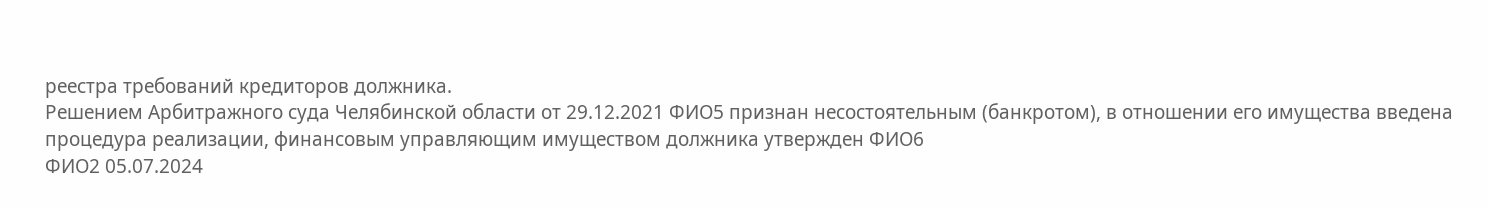реестра требований кредиторов должника.
Решением Арбитражного суда Челябинской области от 29.12.2021 ФИО5 признан несостоятельным (банкротом), в отношении его имущества введена процедура реализации, финансовым управляющим имуществом должника утвержден ФИО6
ФИО2 05.07.2024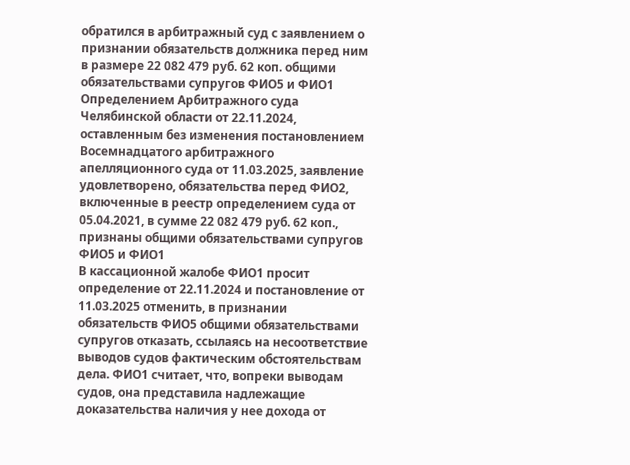обратился в арбитражный суд с заявлением о признании обязательств должника перед ним в размере 22 082 479 руб. 62 коп. общими обязательствами супругов ФИО5 и ФИО1
Определением Арбитражного суда Челябинской области от 22.11.2024, оставленным без изменения постановлением Восемнадцатого арбитражного апелляционного суда от 11.03.2025, заявление удовлетворено, обязательства перед ФИО2, включенные в реестр определением суда от 05.04.2021, в сумме 22 082 479 руб. 62 коп., признаны общими обязательствами супругов ФИО5 и ФИО1
В кассационной жалобе ФИО1 просит определение от 22.11.2024 и постановление от 11.03.2025 отменить, в признании обязательств ФИО5 общими обязательствами супругов отказать, ссылаясь на несоответствие выводов судов фактическим обстоятельствам дела. ФИО1 считает, что, вопреки выводам судов, она представила надлежащие доказательства наличия у нее дохода от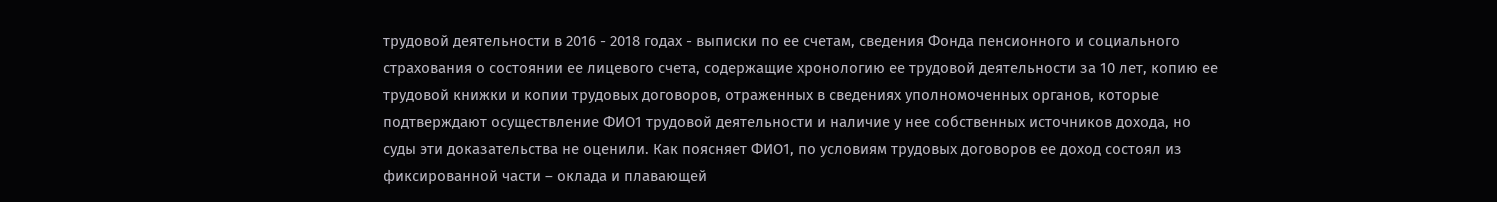трудовой деятельности в 2016 - 2018 годах - выписки по ее счетам, сведения Фонда пенсионного и социального страхования о состоянии ее лицевого счета, содержащие хронологию ее трудовой деятельности за 10 лет, копию ее трудовой книжки и копии трудовых договоров, отраженных в сведениях уполномоченных органов, которые подтверждают осуществление ФИО1 трудовой деятельности и наличие у нее собственных источников дохода, но суды эти доказательства не оценили. Как поясняет ФИО1, по условиям трудовых договоров ее доход состоял из фиксированной части – оклада и плавающей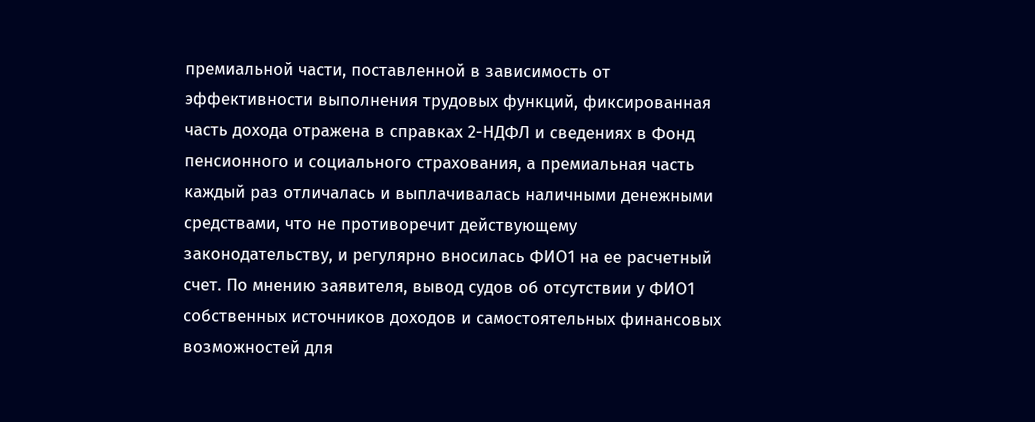премиальной части, поставленной в зависимость от эффективности выполнения трудовых функций, фиксированная часть дохода отражена в справках 2-НДФЛ и сведениях в Фонд пенсионного и социального страхования, а премиальная часть каждый раз отличалась и выплачивалась наличными денежными средствами, что не противоречит действующему законодательству, и регулярно вносилась ФИО1 на ее расчетный счет. По мнению заявителя, вывод судов об отсутствии у ФИО1 собственных источников доходов и самостоятельных финансовых возможностей для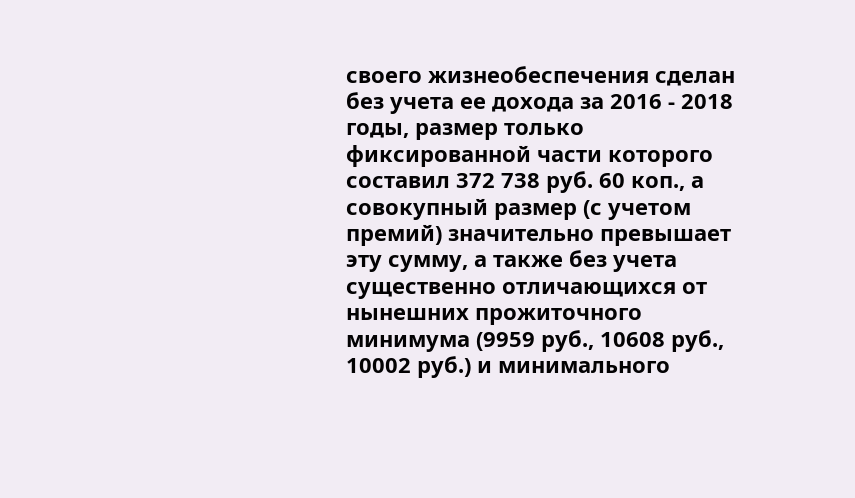своего жизнеобеспечения сделан без учета ее дохода за 2016 - 2018 годы, размер только фиксированной части которого составил 372 738 руб. 60 коп., а совокупный размер (с учетом премий) значительно превышает эту сумму, а также без учета существенно отличающихся от нынешних прожиточного минимума (9959 руб., 10608 руб., 10002 руб.) и минимального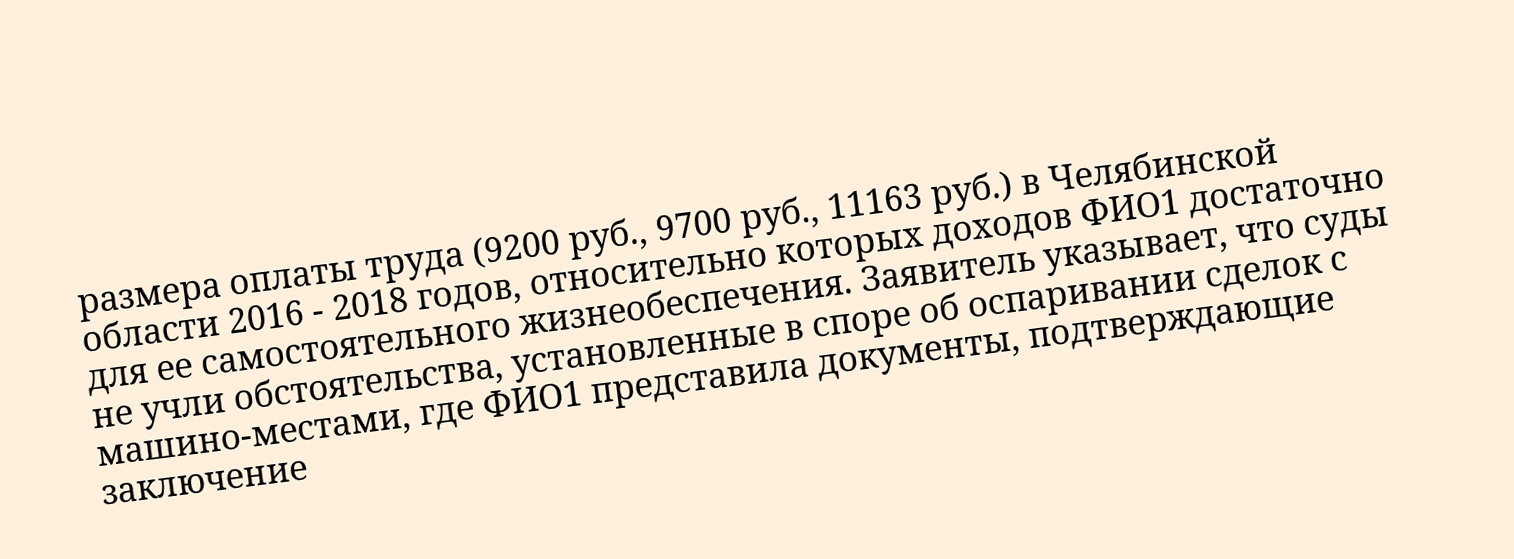размера оплаты труда (9200 руб., 9700 руб., 11163 руб.) в Челябинской области 2016 - 2018 годов, относительно которых доходов ФИО1 достаточно для ее самостоятельного жизнеобеспечения. Заявитель указывает, что суды не учли обстоятельства, установленные в споре об оспаривании сделок с машино-местами, где ФИО1 представила документы, подтверждающие заключение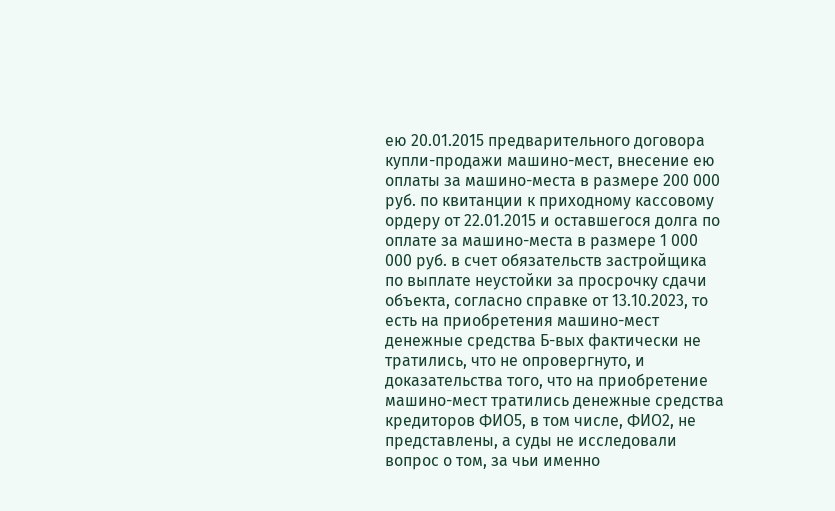ею 20.01.2015 предварительного договора купли-продажи машино-мест, внесение ею оплаты за машино-места в размере 200 000 руб. по квитанции к приходному кассовому ордеру от 22.01.2015 и оставшегося долга по оплате за машино-места в размере 1 000 000 руб. в счет обязательств застройщика по выплате неустойки за просрочку сдачи объекта, согласно справке от 13.10.2023, то есть на приобретения машино-мест денежные средства Б-вых фактически не тратились, что не опровергнуто, и доказательства того, что на приобретение машино-мест тратились денежные средства кредиторов ФИО5, в том числе, ФИО2, не представлены, а суды не исследовали вопрос о том, за чьи именно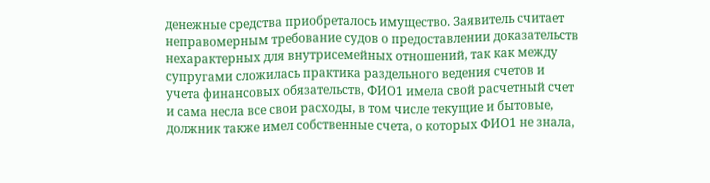денежные средства приобреталось имущество. Заявитель считает неправомерным требование судов о предоставлении доказательств нехарактерных для внутрисемейных отношений, так как между супругами сложилась практика раздельного ведения счетов и учета финансовых обязательств, ФИО1 имела свой расчетный счет и сама несла все свои расходы, в том числе текущие и бытовые, должник также имел собственные счета, о которых ФИО1 не знала,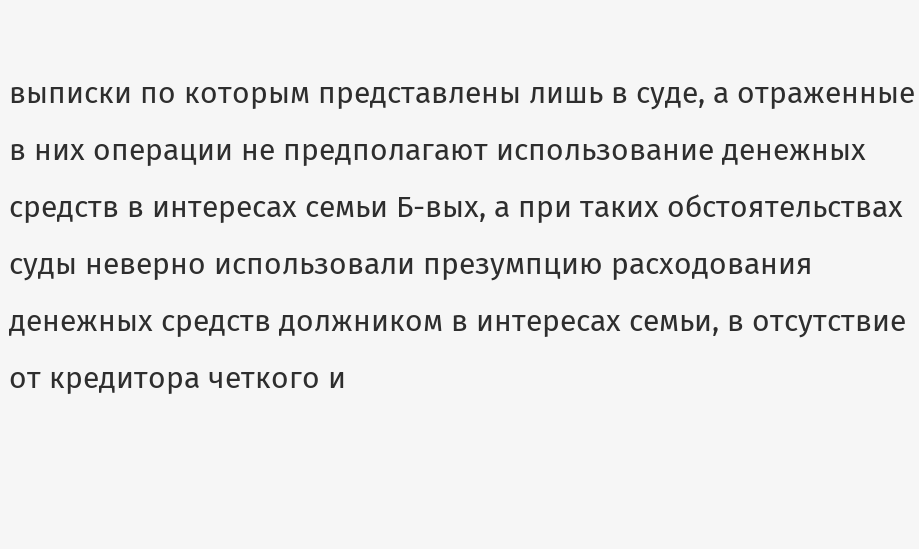выписки по которым представлены лишь в суде, а отраженные в них операции не предполагают использование денежных средств в интересах семьи Б-вых, а при таких обстоятельствах суды неверно использовали презумпцию расходования денежных средств должником в интересах семьи, в отсутствие от кредитора четкого и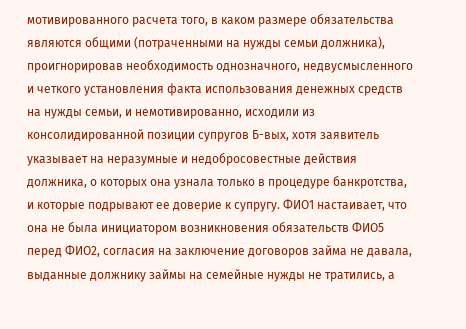мотивированного расчета того, в каком размере обязательства являются общими (потраченными на нужды семьи должника), проигнорировав необходимость однозначного, недвусмысленного и четкого установления факта использования денежных средств на нужды семьи, и немотивированно, исходили из консолидированной позиции супругов Б-вых, хотя заявитель указывает на неразумные и недобросовестные действия должника, о которых она узнала только в процедуре банкротства, и которые подрывают ее доверие к супругу. ФИО1 настаивает, что она не была инициатором возникновения обязательств ФИО5 перед ФИО2, согласия на заключение договоров займа не давала, выданные должнику займы на семейные нужды не тратились, а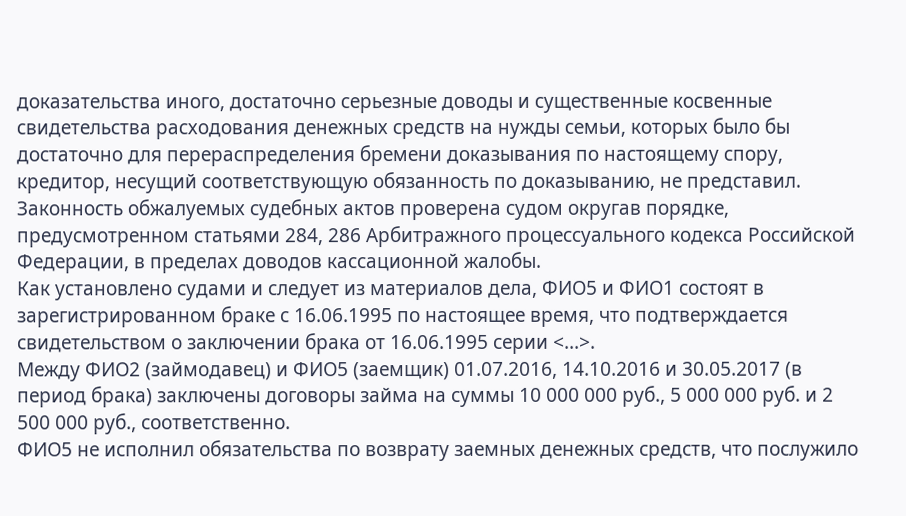доказательства иного, достаточно серьезные доводы и существенные косвенные свидетельства расходования денежных средств на нужды семьи, которых было бы достаточно для перераспределения бремени доказывания по настоящему спору, кредитор, несущий соответствующую обязанность по доказыванию, не представил.
Законность обжалуемых судебных актов проверена судом округав порядке, предусмотренном статьями 284, 286 Арбитражного процессуального кодекса Российской Федерации, в пределах доводов кассационной жалобы.
Как установлено судами и следует из материалов дела, ФИО5 и ФИО1 состоят в зарегистрированном браке с 16.06.1995 по настоящее время, что подтверждается свидетельством о заключении брака от 16.06.1995 серии <...>.
Между ФИО2 (займодавец) и ФИО5 (заемщик) 01.07.2016, 14.10.2016 и 30.05.2017 (в период брака) заключены договоры займа на суммы 10 000 000 руб., 5 000 000 руб. и 2 500 000 руб., соответственно.
ФИО5 не исполнил обязательства по возврату заемных денежных средств, что послужило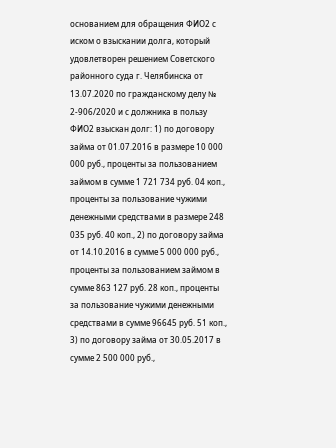основанием для обращения ФИО2 с иском о взыскании долга, который удовлетворен решением Советского районного суда г. Челябинска от 13.07.2020 по гражданскому делу № 2-906/2020 и с должника в пользу ФИО2 взыскан долг: 1) по договору займа от 01.07.2016 в размере 10 000 000 руб., проценты за пользованием займом в сумме 1 721 734 руб. 04 коп., проценты за пользование чужими денежными средствами в размере 248 035 руб. 40 коп., 2) по договору займа от 14.10.2016 в сумме 5 000 000 руб., проценты за пользованием займом в сумме 863 127 руб. 28 коп., проценты за пользование чужими денежными средствами в сумме 96645 руб. 51 коп., 3) по договору займа от 30.05.2017 в сумме 2 500 000 руб.,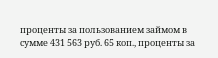проценты за пользованием займом в сумме 431 563 руб. 65 коп., проценты за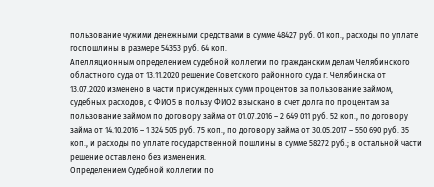пользование чужими денежными средствами в сумме 48427 руб. 01 коп., расходы по уплате госпошлины в размере 54353 руб. 64 коп.
Апелляционным определением судебной коллегии по гражданским делам Челябинского областного суда от 13.11.2020 решение Советского районного суда г. Челябинска от 13.07.2020 изменено в части присужденных сумм процентов за пользование займом, судебных расходов, с ФИО5 в пользу ФИО2 взыскано в счет долга по процентам за пользование займом по договору займа от 01.07.2016 – 2 649 011 руб. 52 коп., по договору займа от 14.10.2016 – 1 324 505 руб. 75 коп., по договору займа от 30.05.2017 – 550 690 руб. 35 коп., и расходы по уплате государственной пошлины в сумме 58272 руб.; в остальной части решение оставлено без изменения.
Определением Судебной коллегии по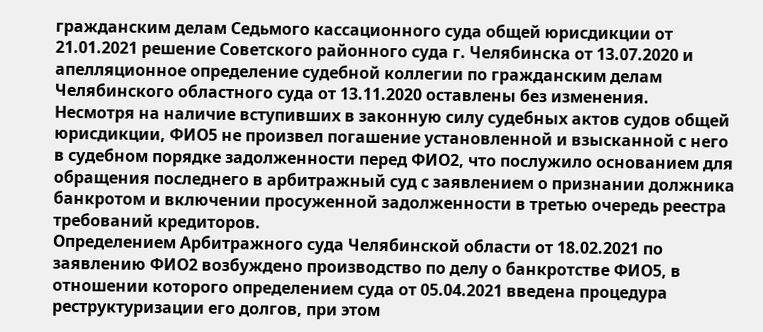гражданским делам Седьмого кассационного суда общей юрисдикции от 21.01.2021 решение Советского районного суда г. Челябинска от 13.07.2020 и апелляционное определение судебной коллегии по гражданским делам Челябинского областного суда от 13.11.2020 оставлены без изменения.
Несмотря на наличие вступивших в законную силу судебных актов судов общей юрисдикции, ФИО5 не произвел погашение установленной и взысканной с него в судебном порядке задолженности перед ФИО2, что послужило основанием для обращения последнего в арбитражный суд с заявлением о признании должника банкротом и включении просуженной задолженности в третью очередь реестра требований кредиторов.
Определением Арбитражного суда Челябинской области от 18.02.2021 по заявлению ФИО2 возбуждено производство по делу о банкротстве ФИО5, в отношении которого определением суда от 05.04.2021 введена процедура реструктуризации его долгов, при этом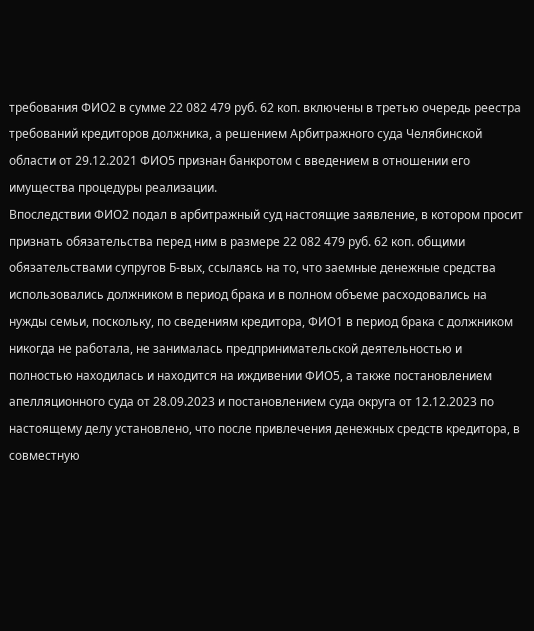требования ФИО2 в сумме 22 082 479 руб. 62 коп. включены в третью очередь реестра требований кредиторов должника, а решением Арбитражного суда Челябинской области от 29.12.2021 ФИО5 признан банкротом с введением в отношении его имущества процедуры реализации.
Впоследствии ФИО2 подал в арбитражный суд настоящие заявление, в котором просит признать обязательства перед ним в размере 22 082 479 руб. 62 коп. общими обязательствами супругов Б-вых, ссылаясь на то, что заемные денежные средства использовались должником в период брака и в полном объеме расходовались на нужды семьи, поскольку, по сведениям кредитора, ФИО1 в период брака с должником никогда не работала, не занималась предпринимательской деятельностью и полностью находилась и находится на иждивении ФИО5, а также постановлением апелляционного суда от 28.09.2023 и постановлением суда округа от 12.12.2023 по настоящему делу установлено, что после привлечения денежных средств кредитора, в совместную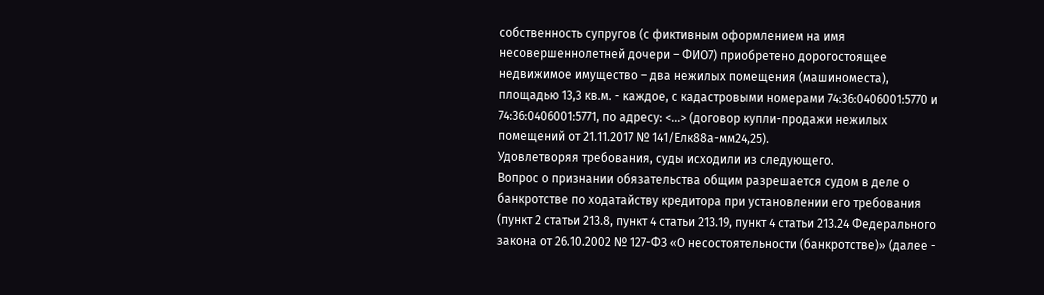собственность супругов (с фиктивным оформлением на имя несовершеннолетней дочери – ФИО7) приобретено дорогостоящее недвижимое имущество – два нежилых помещения (машиноместа), площадью 13,3 кв.м. - каждое, с кадастровыми номерами 74:36:0406001:5770 и 74:36:0406001:5771, по адресу: <...> (договор купли-продажи нежилых помещений от 21.11.2017 № 141/Елк88а-мм24,25).
Удовлетворяя требования, суды исходили из следующего.
Вопрос о признании обязательства общим разрешается судом в деле о банкротстве по ходатайству кредитора при установлении его требования (пункт 2 статьи 213.8, пункт 4 статьи 213.19, пункт 4 статьи 213.24 Федерального закона от 26.10.2002 № 127-ФЗ «О несостоятельности (банкротстве)» (далее -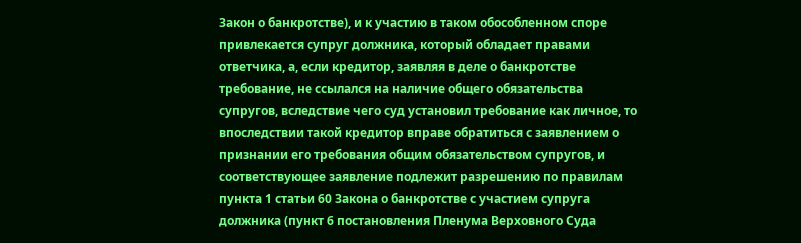Закон о банкротстве), и к участию в таком обособленном споре привлекается супруг должника, который обладает правами ответчика, а, если кредитор, заявляя в деле о банкротстве требование, не ссылался на наличие общего обязательства супругов, вследствие чего суд установил требование как личное, то впоследствии такой кредитор вправе обратиться с заявлением о признании его требования общим обязательством супругов, и соответствующее заявление подлежит разрешению по правилам пункта 1 статьи 60 Закона о банкротстве с участием супруга должника (пункт 6 постановления Пленума Верховного Суда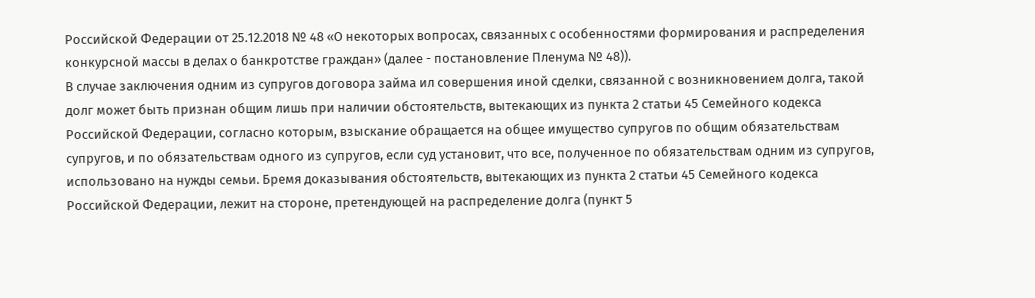Российской Федерации от 25.12.2018 № 48 «О некоторых вопросах, связанных с особенностями формирования и распределения конкурсной массы в делах о банкротстве граждан» (далее - постановление Пленума № 48)).
В случае заключения одним из супругов договора займа ил совершения иной сделки, связанной с возникновением долга, такой долг может быть признан общим лишь при наличии обстоятельств, вытекающих из пункта 2 статьи 45 Семейного кодекса Российской Федерации, согласно которым, взыскание обращается на общее имущество супругов по общим обязательствам супругов, и по обязательствам одного из супругов, если суд установит, что все, полученное по обязательствам одним из супругов, использовано на нужды семьи. Бремя доказывания обстоятельств, вытекающих из пункта 2 статьи 45 Семейного кодекса Российской Федерации, лежит на стороне, претендующей на распределение долга (пункт 5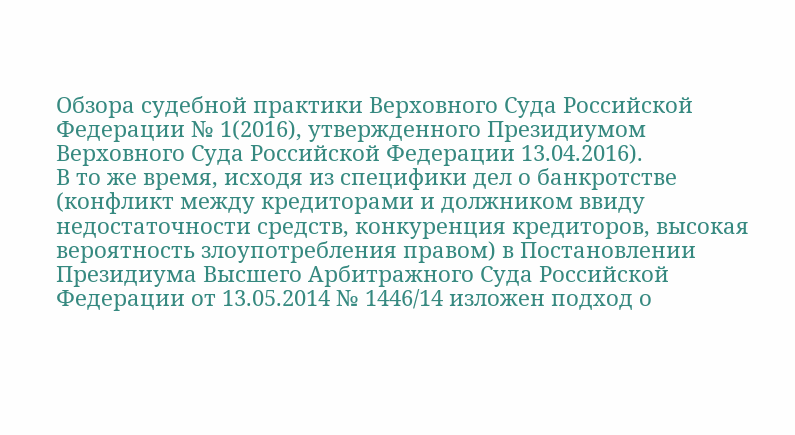Обзора судебной практики Верховного Суда Российской Федерации № 1(2016), утвержденного Президиумом Верховного Суда Российской Федерации 13.04.2016).
В то же время, исходя из специфики дел о банкротстве (конфликт между кредиторами и должником ввиду недостаточности средств, конкуренция кредиторов, высокая вероятность злоупотребления правом) в Постановлении Президиума Высшего Арбитражного Суда Российской Федерации от 13.05.2014 № 1446/14 изложен подход о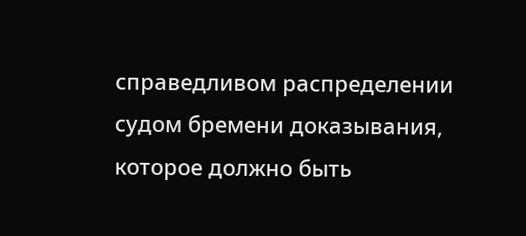справедливом распределении судом бремени доказывания, которое должно быть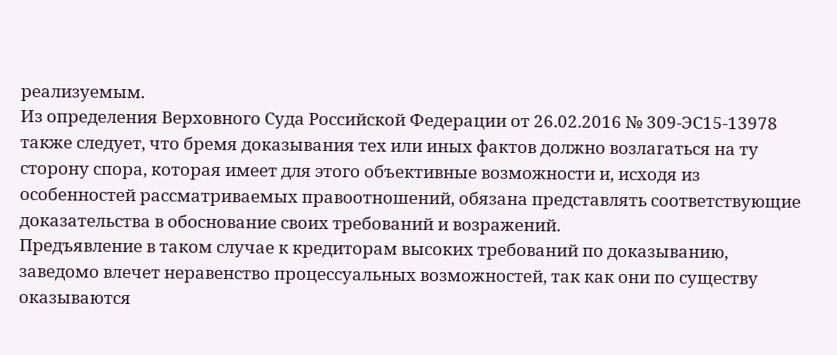реализуемым.
Из определения Верховного Суда Российской Федерации от 26.02.2016 № 309-ЭС15-13978 также следует, что бремя доказывания тех или иных фактов должно возлагаться на ту сторону спора, которая имеет для этого объективные возможности и, исходя из особенностей рассматриваемых правоотношений, обязана представлять соответствующие доказательства в обоснование своих требований и возражений.
Предъявление в таком случае к кредиторам высоких требований по доказыванию, заведомо влечет неравенство процессуальных возможностей, так как они по существу оказываются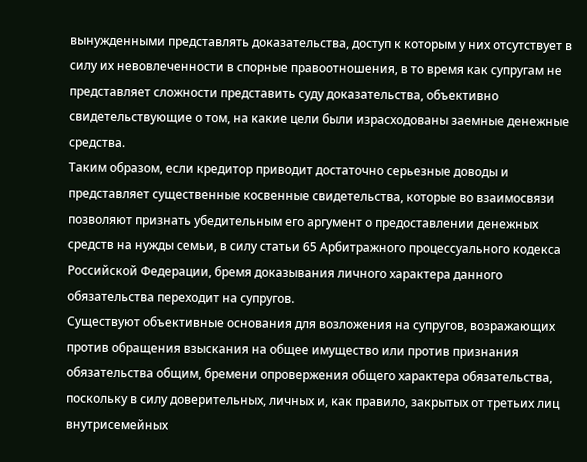вынужденными представлять доказательства, доступ к которым у них отсутствует в силу их невовлеченности в спорные правоотношения, в то время как супругам не представляет сложности представить суду доказательства, объективно свидетельствующие о том, на какие цели были израсходованы заемные денежные средства.
Таким образом, если кредитор приводит достаточно серьезные доводы и представляет существенные косвенные свидетельства, которые во взаимосвязи позволяют признать убедительным его аргумент о предоставлении денежных средств на нужды семьи, в силу статьи 65 Арбитражного процессуального кодекса Российской Федерации, бремя доказывания личного характера данного обязательства переходит на супругов.
Существуют объективные основания для возложения на супругов, возражающих против обращения взыскания на общее имущество или против признания обязательства общим, бремени опровержения общего характера обязательства, поскольку в силу доверительных, личных и, как правило, закрытых от третьих лиц внутрисемейных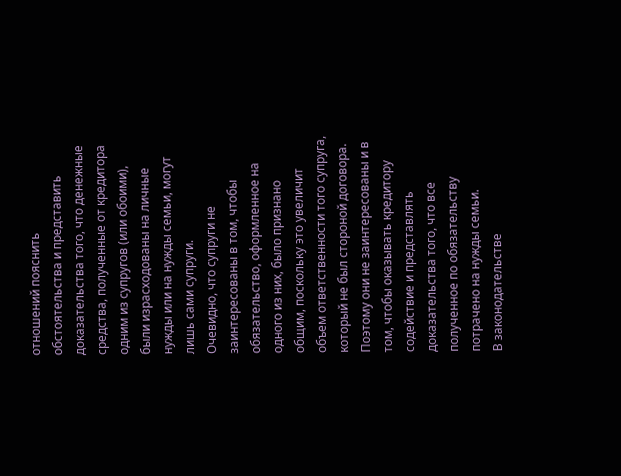отношений пояснить обстоятельства и представить доказательства того, что денежные средства, полученные от кредитора одним из супругов (или обоими), были израсходованы на личные нужды или на нужды семьи, могут лишь сами супруги.
Очевидно, что супруги не заинтересованы в том, чтобы обязательство, оформленное на одного из них, было признано общим, поскольку это увеличит объем ответственности того супруга, который не был стороной договора. Поэтому они не заинтересованы и в том, чтобы оказывать кредитору содействие и представлять доказательства того, что все полученное по обязательству потрачено на нужды семьи.
В законодательстве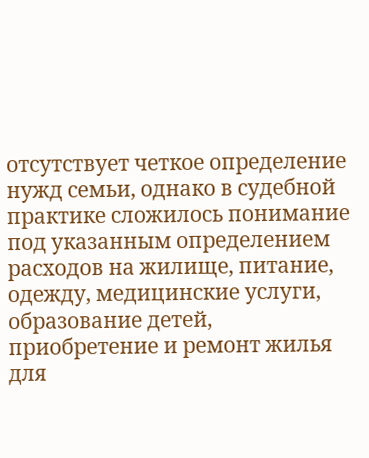отсутствует четкое определение нужд семьи, однако в судебной практике сложилось понимание под указанным определением расходов на жилище, питание, одежду, медицинские услуги, образование детей, приобретение и ремонт жилья для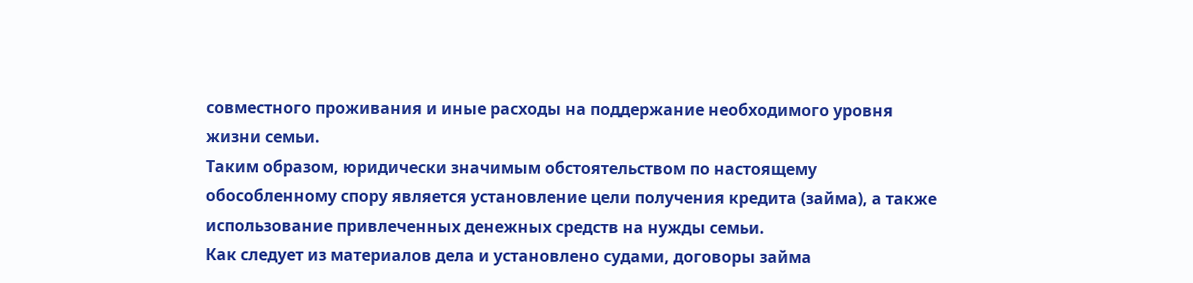совместного проживания и иные расходы на поддержание необходимого уровня жизни семьи.
Таким образом, юридически значимым обстоятельством по настоящему обособленному спору является установление цели получения кредита (займа), а также использование привлеченных денежных средств на нужды семьи.
Как следует из материалов дела и установлено судами, договоры займа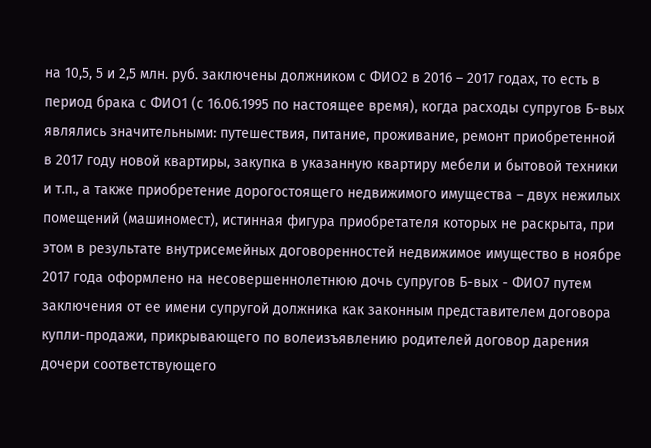на 10,5, 5 и 2,5 млн. руб. заключены должником с ФИО2 в 2016 – 2017 годах, то есть в период брака с ФИО1 (с 16.06.1995 по настоящее время), когда расходы супругов Б-вых являлись значительными: путешествия, питание, проживание, ремонт приобретенной в 2017 году новой квартиры, закупка в указанную квартиру мебели и бытовой техники и т.п., а также приобретение дорогостоящего недвижимого имущества – двух нежилых помещений (машиномест), истинная фигура приобретателя которых не раскрыта, при этом в результате внутрисемейных договоренностей недвижимое имущество в ноябре 2017 года оформлено на несовершеннолетнюю дочь супругов Б-вых - ФИО7 путем заключения от ее имени супругой должника как законным представителем договора купли-продажи, прикрывающего по волеизъявлению родителей договор дарения дочери соответствующего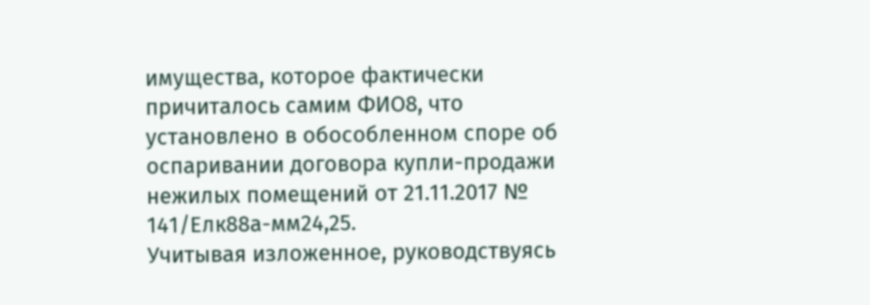имущества, которое фактически причиталось самим ФИО8, что установлено в обособленном споре об оспаривании договора купли-продажи нежилых помещений от 21.11.2017 № 141/Елк88а-мм24,25.
Учитывая изложенное, руководствуясь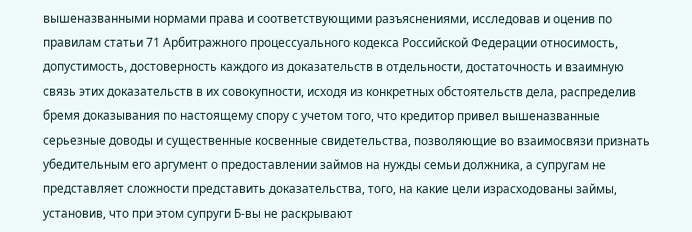вышеназванными нормами права и соответствующими разъяснениями, исследовав и оценив по правилам статьи 71 Арбитражного процессуального кодекса Российской Федерации относимость, допустимость, достоверность каждого из доказательств в отдельности, достаточность и взаимную связь этих доказательств в их совокупности, исходя из конкретных обстоятельств дела, распределив бремя доказывания по настоящему спору с учетом того, что кредитор привел вышеназванные серьезные доводы и существенные косвенные свидетельства, позволяющие во взаимосвязи признать убедительным его аргумент о предоставлении займов на нужды семьи должника, а супругам не представляет сложности представить доказательства, того, на какие цели израсходованы займы, установив, что при этом супруги Б-вы не раскрывают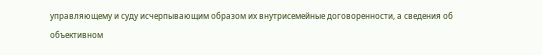управляющему и суду исчерпывающим образом их внутрисемейные договоренности, а сведения об объективном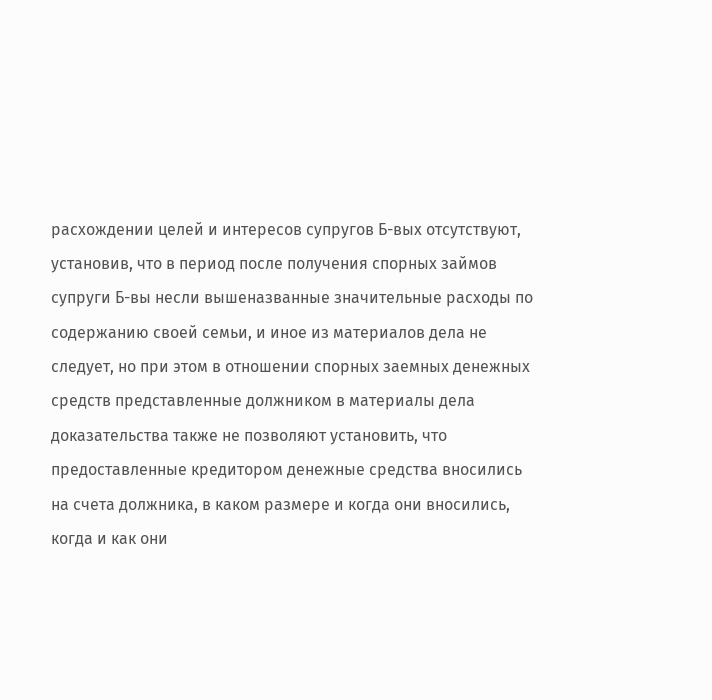расхождении целей и интересов супругов Б-вых отсутствуют, установив, что в период после получения спорных займов супруги Б-вы несли вышеназванные значительные расходы по содержанию своей семьи, и иное из материалов дела не следует, но при этом в отношении спорных заемных денежных средств представленные должником в материалы дела доказательства также не позволяют установить, что предоставленные кредитором денежные средства вносились на счета должника, в каком размере и когда они вносились, когда и как они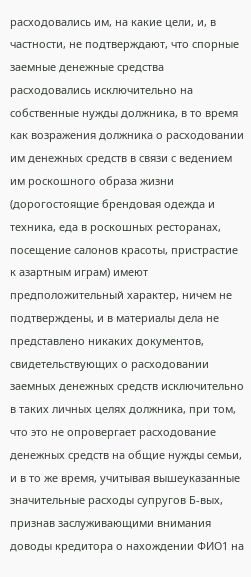расходовались им, на какие цели, и, в частности, не подтверждают, что спорные заемные денежные средства расходовались исключительно на собственные нужды должника, в то время как возражения должника о расходовании им денежных средств в связи с ведением им роскошного образа жизни (дорогостоящие брендовая одежда и техника, еда в роскошных ресторанах, посещение салонов красоты, пристрастие к азартным играм) имеют предположительный характер, ничем не подтверждены, и в материалы дела не представлено никаких документов, свидетельствующих о расходовании заемных денежных средств исключительно в таких личных целях должника, при том, что это не опровергает расходование денежных средств на общие нужды семьи, и в то же время, учитывая вышеуказанные значительные расходы супругов Б-вых, признав заслуживающими внимания доводы кредитора о нахождении ФИО1 на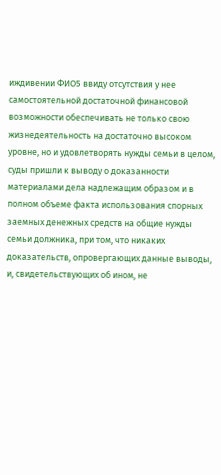иждивении ФИО5 ввиду отсутствия у нее самостоятельной достаточной финансовой возможности обеспечивать не только свою жизнедеятельность на достаточно высоком уровне, но и удовлетворять нужды семьи в целом, суды пришли к выводу о доказанности материалами дела надлежащим образом и в полном объеме факта использования спорных заемных денежных средств на общие нужды семьи должника, при том, что никаких доказательств, опровергающих данные выводы, и, свидетельствующих об ином, не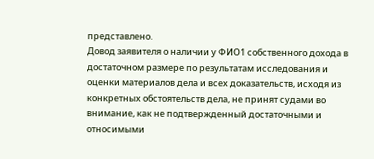представлено.
Довод заявителя о наличии у ФИО1 собственного дохода в достаточном размере по результатам исследования и оценки материалов дела и всех доказательств, исходя из конкретных обстоятельств дела, не принят судами во внимание, как не подтвержденный достаточными и относимыми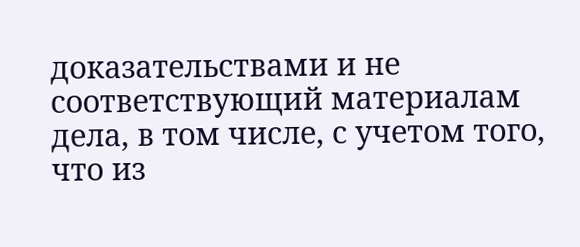доказательствами и не соответствующий материалам дела, в том числе, с учетом того, что из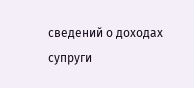сведений о доходах супруги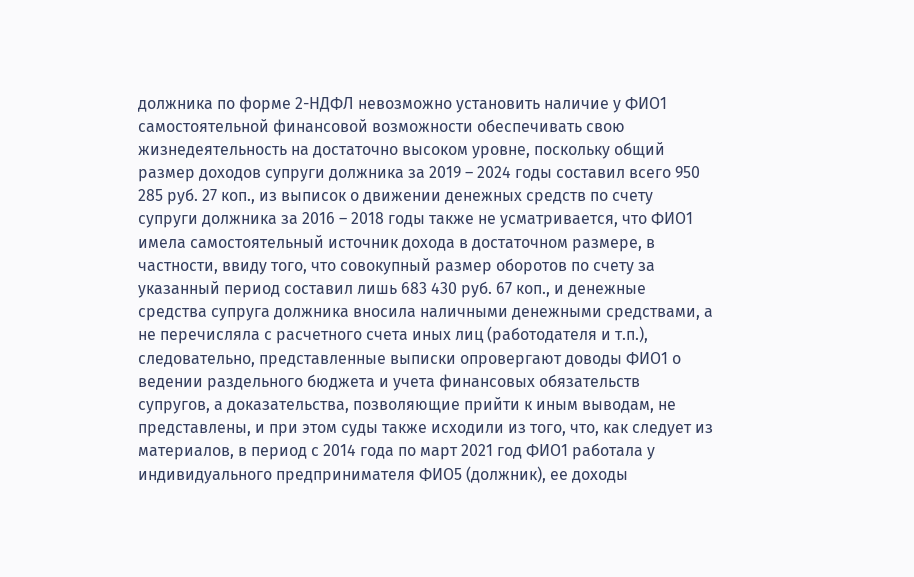должника по форме 2-НДФЛ невозможно установить наличие у ФИО1 самостоятельной финансовой возможности обеспечивать свою жизнедеятельность на достаточно высоком уровне, поскольку общий размер доходов супруги должника за 2019 – 2024 годы составил всего 950 285 руб. 27 коп., из выписок о движении денежных средств по счету супруги должника за 2016 – 2018 годы также не усматривается, что ФИО1 имела самостоятельный источник дохода в достаточном размере, в частности, ввиду того, что совокупный размер оборотов по счету за указанный период составил лишь 683 430 руб. 67 коп., и денежные средства супруга должника вносила наличными денежными средствами, а не перечисляла с расчетного счета иных лиц (работодателя и т.п.), следовательно, представленные выписки опровергают доводы ФИО1 о ведении раздельного бюджета и учета финансовых обязательств супругов, а доказательства, позволяющие прийти к иным выводам, не представлены, и при этом суды также исходили из того, что, как следует из материалов, в период с 2014 года по март 2021 год ФИО1 работала у индивидуального предпринимателя ФИО5 (должник), ее доходы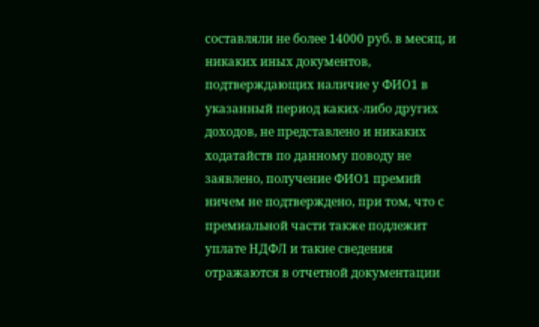составляли не более 14000 руб. в месяц, и никаких иных документов, подтверждающих наличие у ФИО1 в указанный период каких-либо других доходов, не представлено и никаких ходатайств по данному поводу не заявлено, получение ФИО1 премий ничем не подтверждено, при том, что с премиальной части также подлежит уплате НДФЛ и такие сведения отражаются в отчетной документации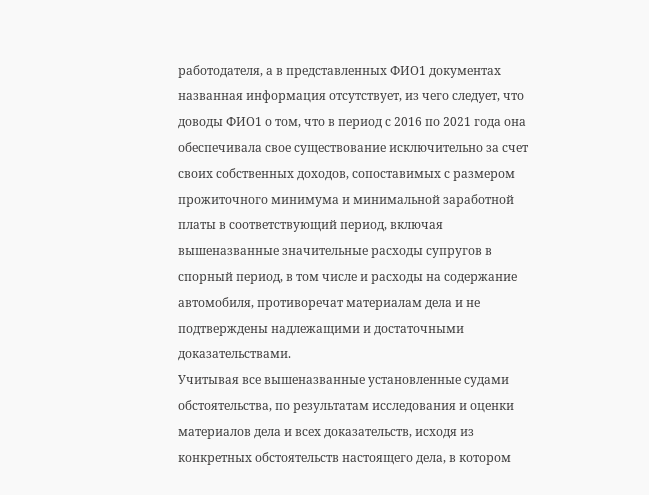работодателя, а в представленных ФИО1 документах названная информация отсутствует, из чего следует, что доводы ФИО1 о том, что в период с 2016 по 2021 года она обеспечивала свое существование исключительно за счет своих собственных доходов, сопоставимых с размером прожиточного минимума и минимальной заработной платы в соответствующий период, включая вышеназванные значительные расходы супругов в спорный период, в том числе и расходы на содержание автомобиля, противоречат материалам дела и не подтверждены надлежащими и достаточными доказательствами.
Учитывая все вышеназванные установленные судами обстоятельства, по результатам исследования и оценки материалов дела и всех доказательств, исходя из конкретных обстоятельств настоящего дела, в котором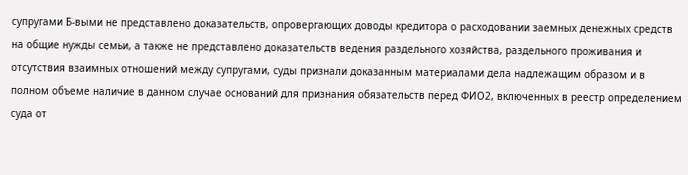супругами Б-выми не представлено доказательств, опровергающих доводы кредитора о расходовании заемных денежных средств на общие нужды семьи, а также не представлено доказательств ведения раздельного хозяйства, раздельного проживания и отсутствия взаимных отношений между супругами, суды признали доказанным материалами дела надлежащим образом и в полном объеме наличие в данном случае оснований для признания обязательств перед ФИО2, включенных в реестр определением суда от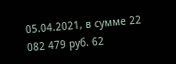05.04.2021, в сумме 22 082 479 руб. 62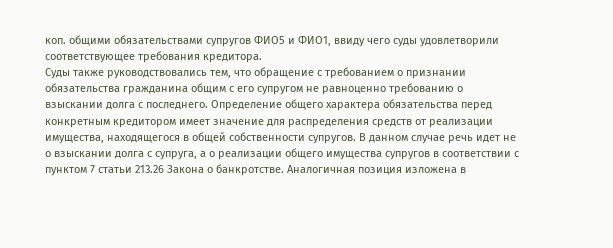коп. общими обязательствами супругов ФИО5 и ФИО1, ввиду чего суды удовлетворили соответствующее требования кредитора.
Суды также руководствовались тем, что обращение с требованием о признании обязательства гражданина общим с его супругом не равноценно требованию о взыскании долга с последнего. Определение общего характера обязательства перед конкретным кредитором имеет значение для распределения средств от реализации имущества, находящегося в общей собственности супругов. В данном случае речь идет не о взыскании долга с супруга, а о реализации общего имущества супругов в соответствии с пунктом 7 статьи 213.26 Закона о банкротстве. Аналогичная позиция изложена в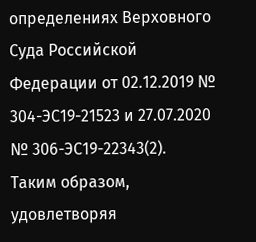определениях Верховного Суда Российской Федерации от 02.12.2019 № 304-ЭС19-21523 и 27.07.2020 № 306-ЭС19-22343(2).
Таким образом, удовлетворяя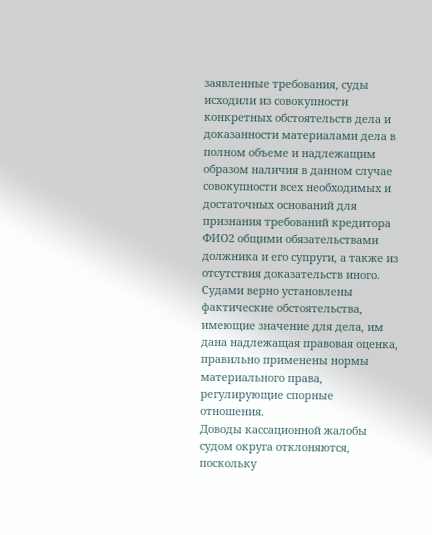заявленные требования, суды исходили из совокупности конкретных обстоятельств дела и доказанности материалами дела в полном объеме и надлежащим образом наличия в данном случае совокупности всех необходимых и достаточных оснований для признания требований кредитора ФИО2 общими обязательствами должника и его супруги, а также из отсутствия доказательств иного.
Судами верно установлены фактические обстоятельства, имеющие значение для дела, им дана надлежащая правовая оценка, правильно применены нормы материального права, регулирующие спорные отношения.
Доводы кассационной жалобы судом округа отклоняются, поскольку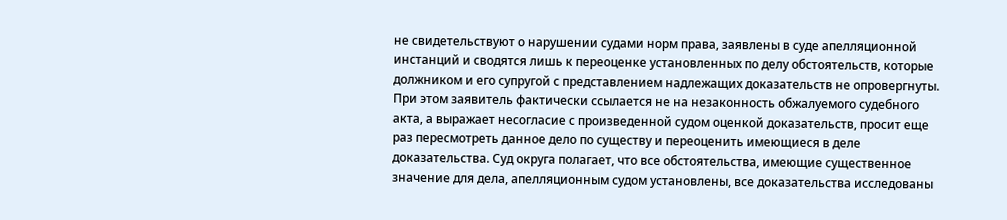не свидетельствуют о нарушении судами норм права, заявлены в суде апелляционной инстанций и сводятся лишь к переоценке установленных по делу обстоятельств, которые должником и его супругой с представлением надлежащих доказательств не опровергнуты. При этом заявитель фактически ссылается не на незаконность обжалуемого судебного акта, а выражает несогласие с произведенной судом оценкой доказательств, просит еще раз пересмотреть данное дело по существу и переоценить имеющиеся в деле доказательства. Суд округа полагает, что все обстоятельства, имеющие существенное значение для дела, апелляционным судом установлены, все доказательства исследованы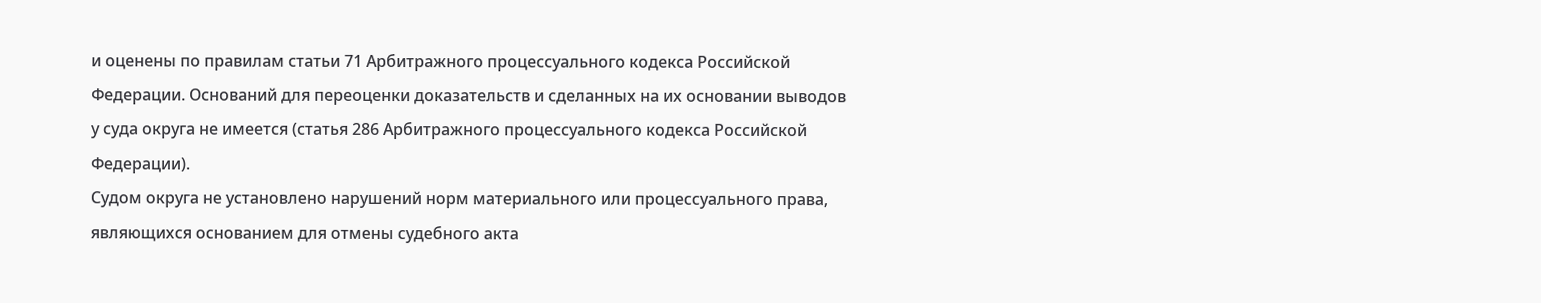и оценены по правилам статьи 71 Арбитражного процессуального кодекса Российской Федерации. Оснований для переоценки доказательств и сделанных на их основании выводов у суда округа не имеется (статья 286 Арбитражного процессуального кодекса Российской Федерации).
Судом округа не установлено нарушений норм материального или процессуального права, являющихся основанием для отмены судебного акта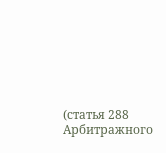(статья 288 Арбитражного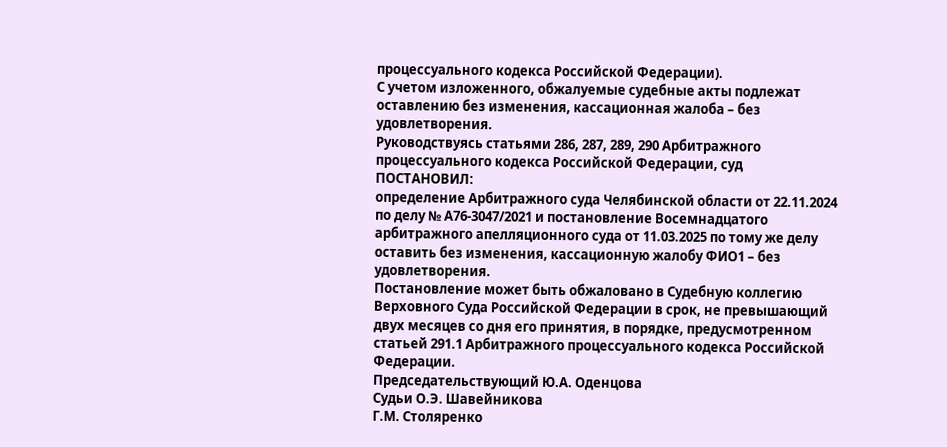процессуального кодекса Российской Федерации).
С учетом изложенного, обжалуемые судебные акты подлежат оставлению без изменения, кассационная жалоба – без удовлетворения.
Руководствуясь статьями 286, 287, 289, 290 Арбитражного процессуального кодекса Российской Федерации, суд
ПОСТАНОВИЛ:
определение Арбитражного суда Челябинской области от 22.11.2024 по делу № А76-3047/2021 и постановление Восемнадцатого арбитражного апелляционного суда от 11.03.2025 по тому же делу оставить без изменения, кассационную жалобу ФИО1 – без удовлетворения.
Постановление может быть обжаловано в Судебную коллегию Верховного Суда Российской Федерации в срок, не превышающий двух месяцев со дня его принятия, в порядке, предусмотренном статьей 291.1 Арбитражного процессуального кодекса Российской Федерации.
Председательствующий Ю.А. Оденцова
Судьи О.Э. Шавейникова
Г.М. Столяренко